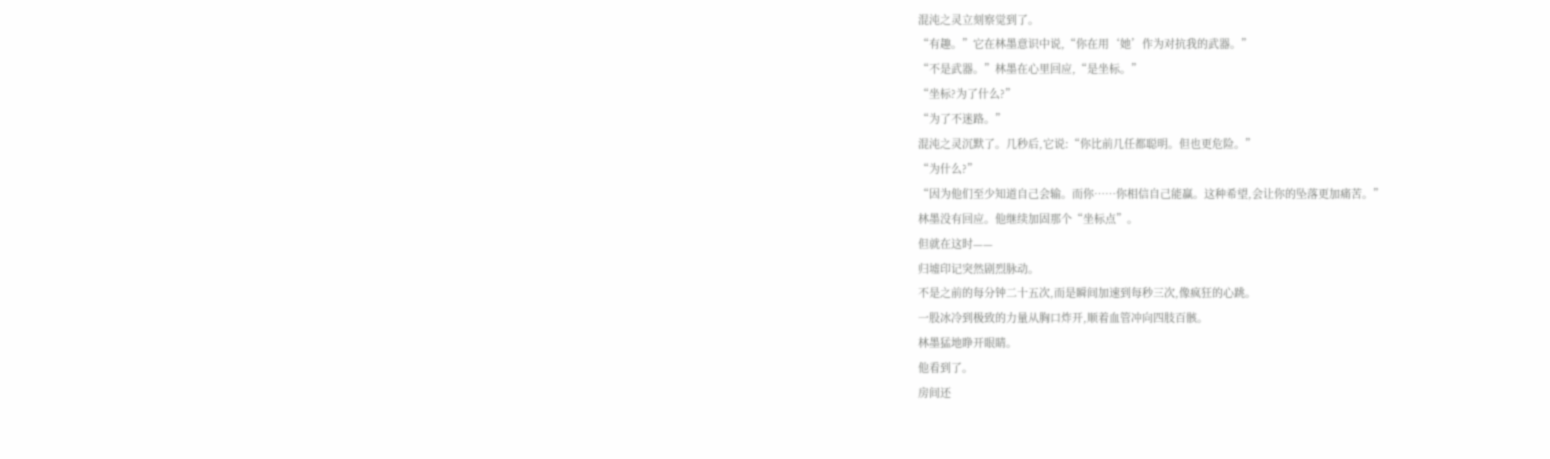混沌之灵立刻察觉到了。
“有趣。”它在林墨意识中说,“你在用‘她’作为对抗我的武器。”
“不是武器。”林墨在心里回应,“是坐标。”
“坐标?为了什么?”
“为了不迷路。”
混沌之灵沉默了。几秒后,它说:“你比前几任都聪明。但也更危险。”
“为什么?”
“因为他们至少知道自己会输。而你……你相信自己能赢。这种希望,会让你的坠落更加痛苦。”
林墨没有回应。他继续加固那个“坐标点”。
但就在这时——
归墟印记突然剧烈脉动。
不是之前的每分钟二十五次,而是瞬间加速到每秒三次,像疯狂的心跳。
一股冰冷到极致的力量从胸口炸开,顺着血管冲向四肢百骸。
林墨猛地睁开眼睛。
他看到了。
房间还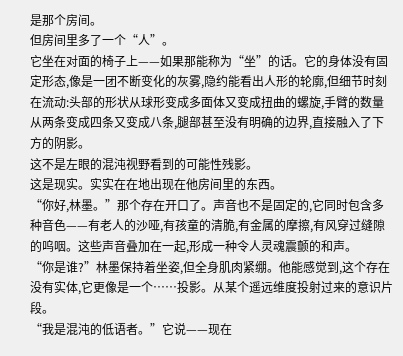是那个房间。
但房间里多了一个“人”。
它坐在对面的椅子上——如果那能称为“坐”的话。它的身体没有固定形态,像是一团不断变化的灰雾,隐约能看出人形的轮廓,但细节时刻在流动:头部的形状从球形变成多面体又变成扭曲的螺旋,手臂的数量从两条变成四条又变成八条,腿部甚至没有明确的边界,直接融入了下方的阴影。
这不是左眼的混沌视野看到的可能性残影。
这是现实。实实在在地出现在他房间里的东西。
“你好,林墨。”那个存在开口了。声音也不是固定的,它同时包含多种音色——有老人的沙哑,有孩童的清脆,有金属的摩擦,有风穿过缝隙的呜咽。这些声音叠加在一起,形成一种令人灵魂震颤的和声。
“你是谁?”林墨保持着坐姿,但全身肌肉紧绷。他能感觉到,这个存在没有实体,它更像是一个……投影。从某个遥远维度投射过来的意识片段。
“我是混沌的低语者。”它说——现在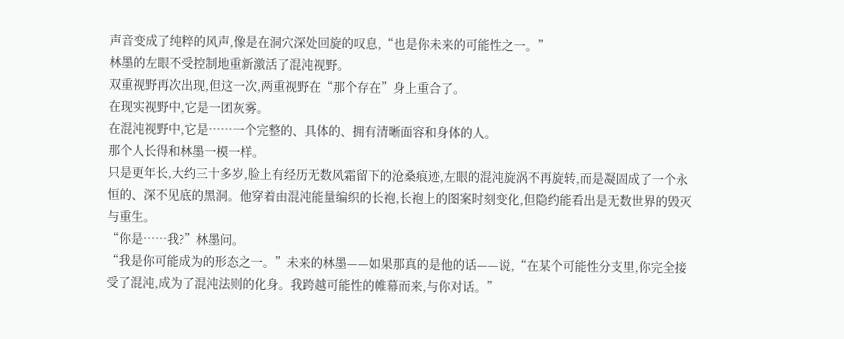声音变成了纯粹的风声,像是在洞穴深处回旋的叹息,“也是你未来的可能性之一。”
林墨的左眼不受控制地重新激活了混沌视野。
双重视野再次出现,但这一次,两重视野在“那个存在”身上重合了。
在现实视野中,它是一团灰雾。
在混沌视野中,它是……一个完整的、具体的、拥有清晰面容和身体的人。
那个人长得和林墨一模一样。
只是更年长,大约三十多岁,脸上有经历无数风霜留下的沧桑痕迹,左眼的混沌旋涡不再旋转,而是凝固成了一个永恒的、深不见底的黑洞。他穿着由混沌能量编织的长袍,长袍上的图案时刻变化,但隐约能看出是无数世界的毁灭与重生。
“你是……我?”林墨问。
“我是你可能成为的形态之一。”未来的林墨——如果那真的是他的话——说,“在某个可能性分支里,你完全接受了混沌,成为了混沌法则的化身。我跨越可能性的帷幕而来,与你对话。”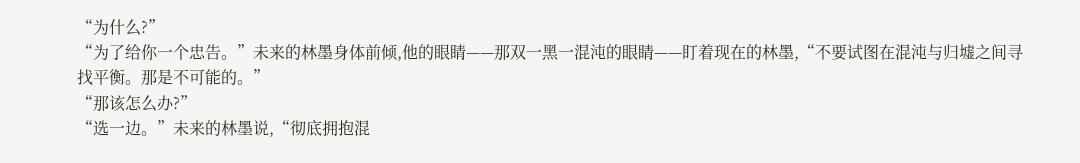“为什么?”
“为了给你一个忠告。”未来的林墨身体前倾,他的眼睛——那双一黑一混沌的眼睛——盯着现在的林墨,“不要试图在混沌与归墟之间寻找平衡。那是不可能的。”
“那该怎么办?”
“选一边。”未来的林墨说,“彻底拥抱混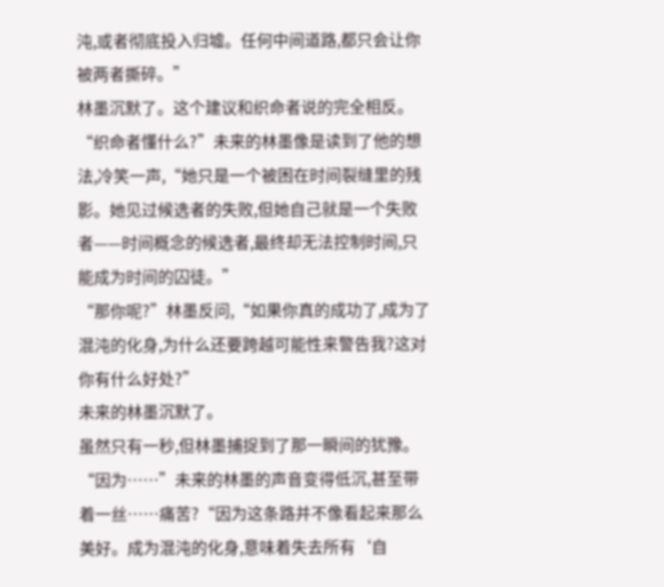沌,或者彻底投入归墟。任何中间道路,都只会让你被两者撕碎。”
林墨沉默了。这个建议和织命者说的完全相反。
“织命者懂什么?”未来的林墨像是读到了他的想法,冷笑一声,“她只是一个被困在时间裂缝里的残影。她见过候选者的失败,但她自己就是一个失败者——时间概念的候选者,最终却无法控制时间,只能成为时间的囚徒。”
“那你呢?”林墨反问,“如果你真的成功了,成为了混沌的化身,为什么还要跨越可能性来警告我?这对你有什么好处?”
未来的林墨沉默了。
虽然只有一秒,但林墨捕捉到了那一瞬间的犹豫。
“因为……”未来的林墨的声音变得低沉,甚至带着一丝……痛苦?“因为这条路并不像看起来那么美好。成为混沌的化身,意味着失去所有‘自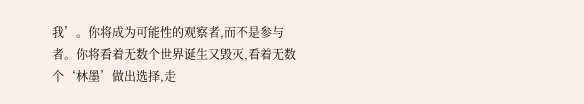我’。你将成为可能性的观察者,而不是参与者。你将看着无数个世界诞生又毁灭,看着无数个‘林墨’做出选择,走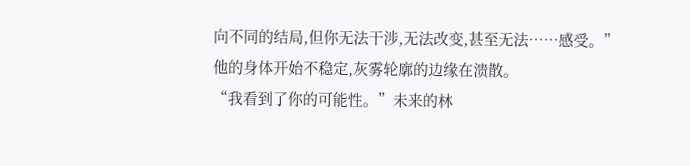向不同的结局,但你无法干涉,无法改变,甚至无法……感受。”
他的身体开始不稳定,灰雾轮廓的边缘在溃散。
“我看到了你的可能性。”未来的林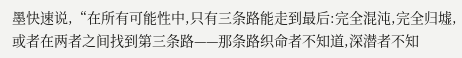墨快速说,“在所有可能性中,只有三条路能走到最后:完全混沌,完全归墟,或者在两者之间找到第三条路——那条路织命者不知道,深潜者不知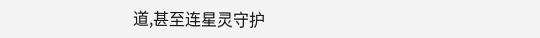道,甚至连星灵守护